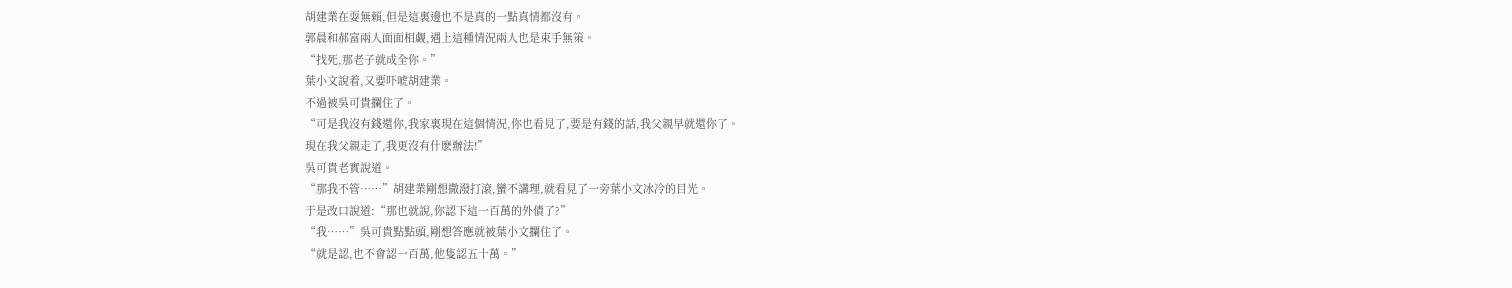胡建業在耍無賴,但是這裏邊也不是真的一點真情都沒有。
郭晨和郝富兩人面面相觑,遇上這種情況兩人也是束手無策。
“找死,那老子就成全你。”
葉小文說着,又要吓唬胡建業。
不過被吳可貴攔住了。
“可是我沒有錢還你,我家裏現在這個情況,你也看見了,要是有錢的話,我父親早就還你了。
現在我父親走了,我更沒有什麽辦法!”
吳可貴老實說道。
“那我不管……”胡建業剛想撒潑打滾,蠻不講理,就看見了一旁葉小文冰冷的目光。
于是改口說道:“那也就說,你認下這一百萬的外債了?”
“我……”吳可貴點點頭,剛想答應就被葉小文攔住了。
“就是認,也不會認一百萬,他隻認五十萬。”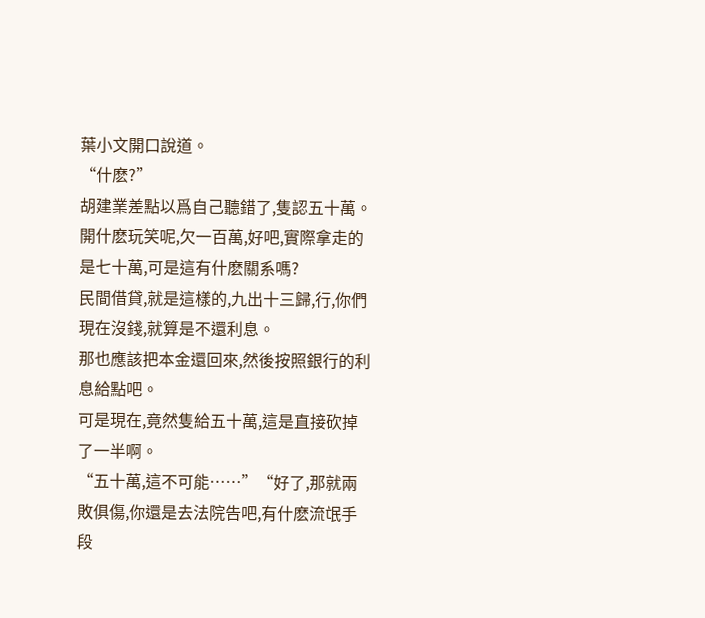葉小文開口說道。
“什麽?”
胡建業差點以爲自己聽錯了,隻認五十萬。
開什麽玩笑呢,欠一百萬,好吧,實際拿走的是七十萬,可是這有什麽關系嗎?
民間借貸,就是這樣的,九出十三歸,行,你們現在沒錢,就算是不還利息。
那也應該把本金還回來,然後按照銀行的利息給點吧。
可是現在,竟然隻給五十萬,這是直接砍掉了一半啊。
“五十萬,這不可能……”“好了,那就兩敗俱傷,你還是去法院告吧,有什麽流氓手段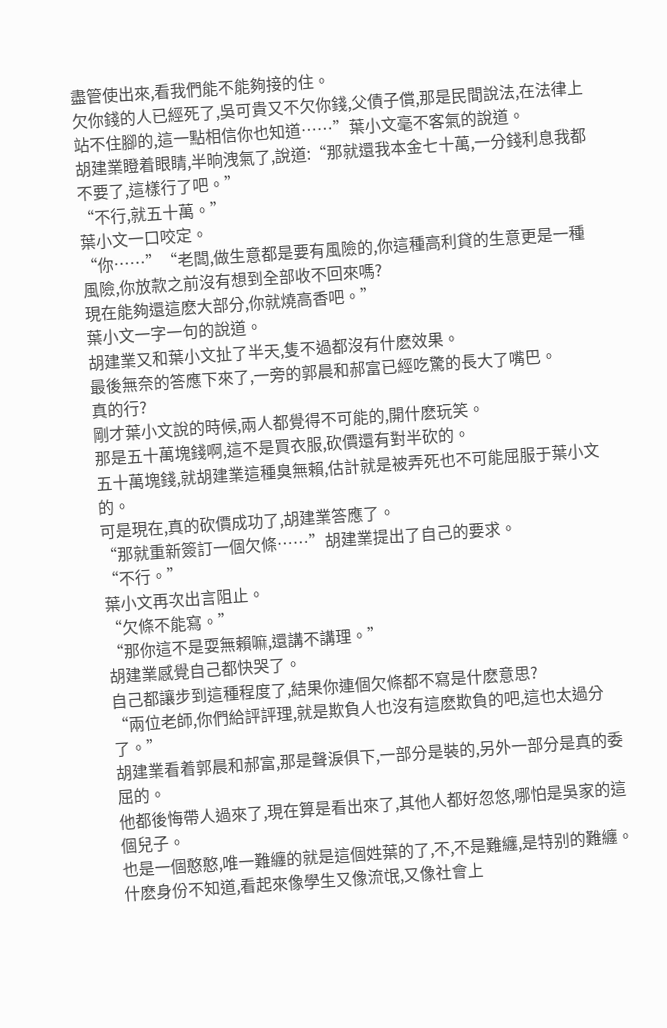盡管使出來,看我們能不能夠接的住。
欠你錢的人已經死了,吳可貴又不欠你錢,父債子償,那是民間說法,在法律上站不住腳的,這一點相信你也知道……”葉小文毫不客氣的說道。
胡建業瞪着眼睛,半晌洩氣了,說道:“那就還我本金七十萬,一分錢利息我都不要了,這樣行了吧。”
“不行,就五十萬。”
葉小文一口咬定。
“你……”“老闆,做生意都是要有風險的,你這種高利貸的生意更是一種風險,你放款之前沒有想到全部收不回來嗎?
現在能夠還這麽大部分,你就燒高香吧。”
葉小文一字一句的說道。
胡建業又和葉小文扯了半天,隻不過都沒有什麽效果。
最後無奈的答應下來了,一旁的郭晨和郝富已經吃驚的長大了嘴巴。
真的行?
剛才葉小文說的時候,兩人都覺得不可能的,開什麽玩笑。
那是五十萬塊錢啊,這不是買衣服,砍價還有對半砍的。
五十萬塊錢,就胡建業這種臭無賴,估計就是被弄死也不可能屈服于葉小文的。
可是現在,真的砍價成功了,胡建業答應了。
“那就重新簽訂一個欠條……”胡建業提出了自己的要求。
“不行。”
葉小文再次出言阻止。
“欠條不能寫。”
“那你這不是耍無賴嘛,還講不講理。”
胡建業感覺自己都快哭了。
自己都讓步到這種程度了,結果你連個欠條都不寫是什麽意思?
“兩位老師,你們給評評理,就是欺負人也沒有這麽欺負的吧,這也太過分了。”
胡建業看着郭晨和郝富,那是聲淚俱下,一部分是裝的,另外一部分是真的委屈的。
他都後悔帶人過來了,現在算是看出來了,其他人都好忽悠,哪怕是吳家的這個兒子。
也是一個憨憨,唯一難纏的就是這個姓葉的了,不,不是難纏,是特别的難纏。
什麽身份不知道,看起來像學生又像流氓,又像社會上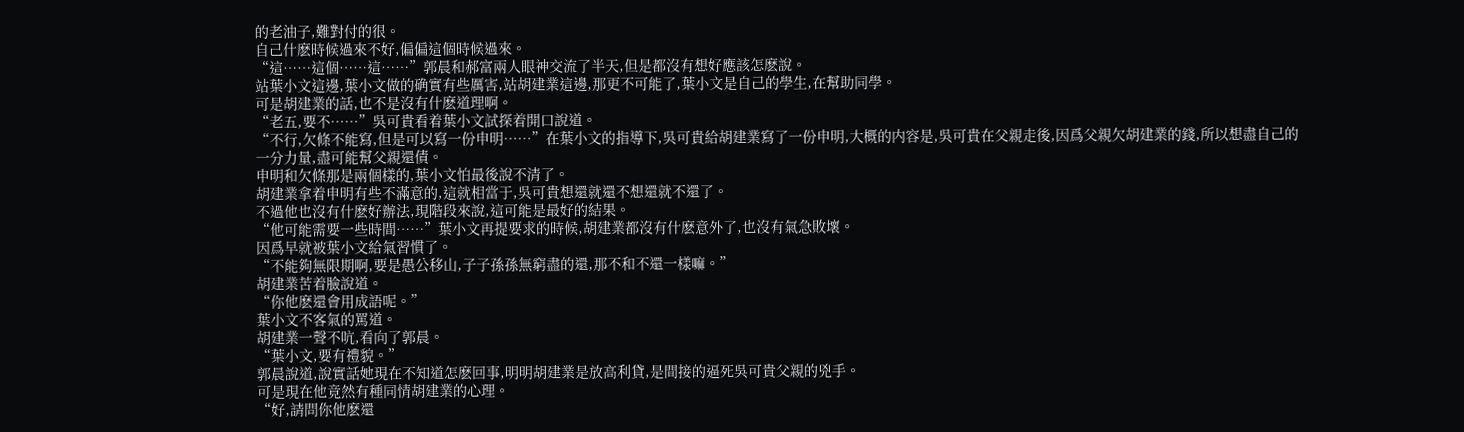的老油子,難對付的很。
自己什麽時候過來不好,偏偏這個時候過來。
“這……這個……這……”郭晨和郝富兩人眼神交流了半天,但是都沒有想好應該怎麽說。
站葉小文這邊,葉小文做的确實有些厲害,站胡建業這邊,那更不可能了,葉小文是自己的學生,在幫助同學。
可是胡建業的話,也不是沒有什麽道理啊。
“老五,要不……”吳可貴看着葉小文試探着開口說道。
“不行,欠條不能寫,但是可以寫一份申明……”在葉小文的指導下,吳可貴給胡建業寫了一份申明,大概的内容是,吳可貴在父親走後,因爲父親欠胡建業的錢,所以想盡自己的一分力量,盡可能幫父親還債。
申明和欠條那是兩個樣的,葉小文怕最後說不清了。
胡建業拿着申明有些不滿意的,這就相當于,吳可貴想還就還不想還就不還了。
不過他也沒有什麽好辦法,現階段來說,這可能是最好的結果。
“他可能需要一些時間……”葉小文再提要求的時候,胡建業都沒有什麽意外了,也沒有氣急敗壞。
因爲早就被葉小文給氣習慣了。
“不能夠無限期啊,要是愚公移山,子子孫孫無窮盡的還,那不和不還一樣嘛。”
胡建業苦着臉說道。
“你他麽還會用成語呢。”
葉小文不客氣的罵道。
胡建業一聲不吭,看向了郭晨。
“葉小文,要有禮貌。”
郭晨說道,說實話她現在不知道怎麽回事,明明胡建業是放高利貸,是間接的逼死吳可貴父親的兇手。
可是現在他竟然有種同情胡建業的心理。
“好,請問你他麽還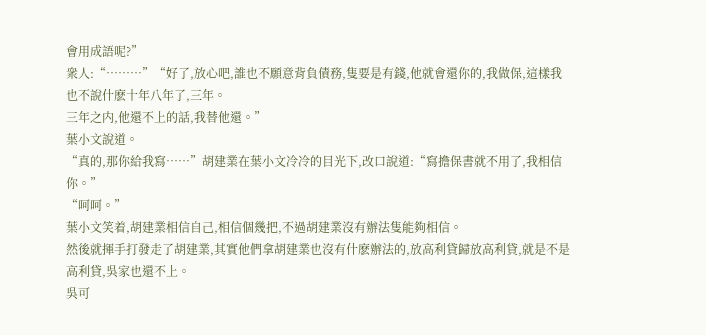會用成語呢?”
衆人:“………”“好了,放心吧,誰也不願意背負債務,隻要是有錢,他就會還你的,我做保,這樣我也不說什麽十年八年了,三年。
三年之内,他還不上的話,我替他還。”
葉小文說道。
“真的,那你給我寫……”胡建業在葉小文冷冷的目光下,改口說道:“寫擔保書就不用了,我相信你。”
“呵呵。”
葉小文笑着,胡建業相信自己,相信個幾把,不過胡建業沒有辦法隻能夠相信。
然後就揮手打發走了胡建業,其實他們拿胡建業也沒有什麽辦法的,放高利貸歸放高利貸,就是不是高利貸,吳家也還不上。
吳可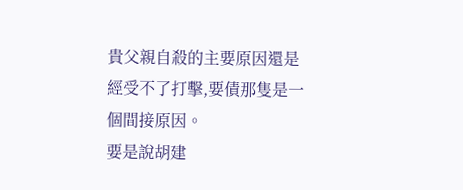貴父親自殺的主要原因還是經受不了打擊,要債那隻是一個間接原因。
要是說胡建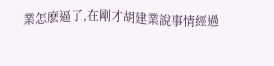業怎麽逼了,在剛才胡建業說事情經過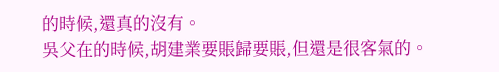的時候,還真的沒有。
吳父在的時候,胡建業要賬歸要賬,但還是很客氣的。